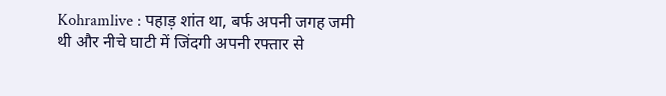Kohramlive : पहाड़ शांत था, बर्फ अपनी जगह जमी थी और नीचे घाटी में जिंदगी अपनी रफ्तार से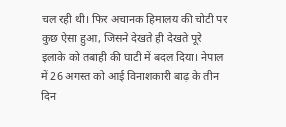चल रही थी। फिर अचानक हिमालय की चोटी पर कुछ ऐसा हुआ, जिसने देखते ही देखते पूरे इलाके को तबाही की घाटी में बदल दिया। नेपाल में 26 अगस्त को आई विनाशकारी बाढ़ के तीन दिन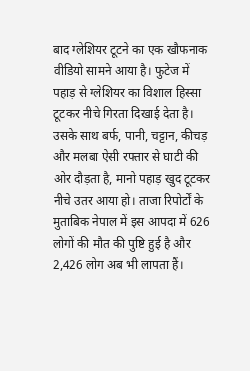बाद ग्लेशियर टूटने का एक खौफनाक वीडियो सामने आया है। फुटेज में पहाड़ से ग्लेशियर का विशाल हिस्सा टूटकर नीचे गिरता दिखाई देता है। उसके साथ बर्फ, पानी, चट्टान, कीचड़ और मलबा ऐसी रफ्तार से घाटी की ओर दौड़ता है, मानो पहाड़ खुद टूटकर नीचे उतर आया हो। ताजा रिपोर्टों के मुताबिक नेपाल में इस आपदा में 626 लोगों की मौत की पुष्टि हुई है और 2,426 लोग अब भी लापता हैं।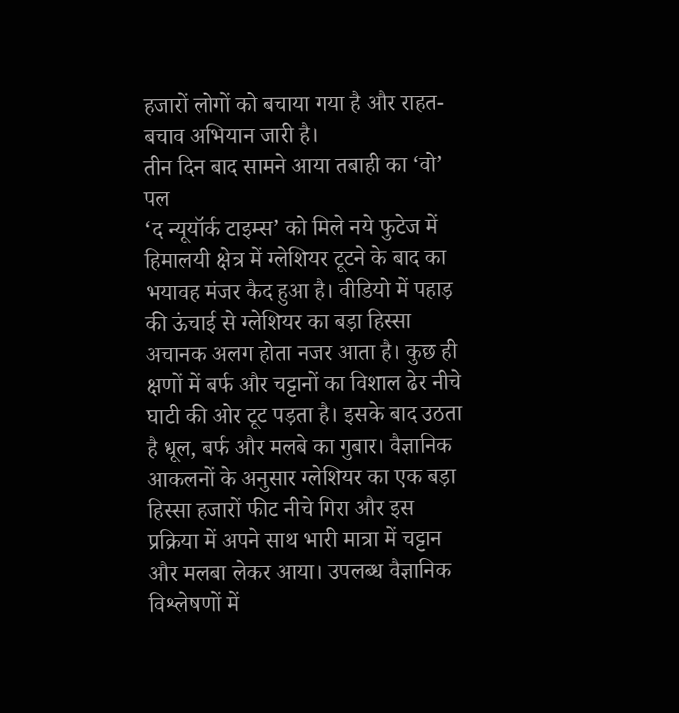हजारों लोगों को बचाया गया है और राहत-बचाव अभियान जारी है।
तीन दिन बाद सामने आया तबाही का ‘वो’ पल
‘द न्यूयॉर्क टाइम्स’ को मिले नये फुटेज में हिमालयी क्षेत्र में ग्लेशियर टूटने के बाद का भयावह मंजर कैद हुआ है। वीडियो में पहाड़ की ऊंचाई से ग्लेशियर का बड़ा हिस्सा अचानक अलग होता नजर आता है। कुछ ही क्षणों में बर्फ और चट्टानों का विशाल ढेर नीचे घाटी की ओर टूट पड़ता है। इसके बाद उठता है धूल, बर्फ और मलबे का गुबार। वैज्ञानिक आकलनों के अनुसार ग्लेशियर का एक बड़ा हिस्सा हजारों फीट नीचे गिरा और इस प्रक्रिया में अपने साथ भारी मात्रा में चट्टान और मलबा लेकर आया। उपलब्ध वैज्ञानिक विश्लेषणों में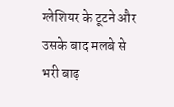ग्लेशियर के टूटने और उसके बाद मलबे से भरी बाढ़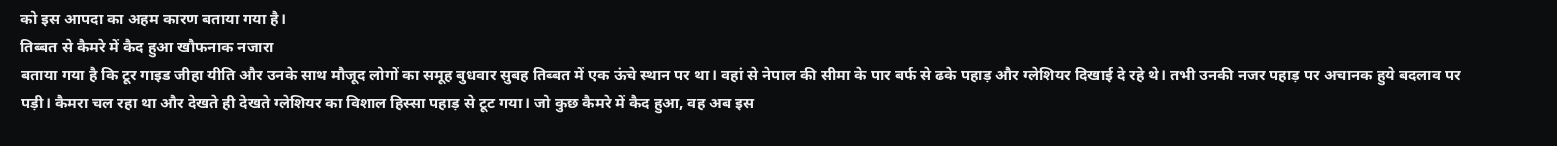को इस आपदा का अहम कारण बताया गया है।
तिब्बत से कैमरे में कैद हुआ खौफनाक नजारा
बताया गया है कि टूर गाइड जीहा यीति और उनके साथ मौजूद लोगों का समूह बुधवार सुबह तिब्बत में एक ऊंचे स्थान पर था। वहां से नेपाल की सीमा के पार बर्फ से ढके पहाड़ और ग्लेशियर दिखाई दे रहे थे। तभी उनकी नजर पहाड़ पर अचानक हुये बदलाव पर पड़ी। कैमरा चल रहा था और देखते ही देखते ग्लेशियर का विशाल हिस्सा पहाड़ से टूट गया। जो कुछ कैमरे में कैद हुआ, वह अब इस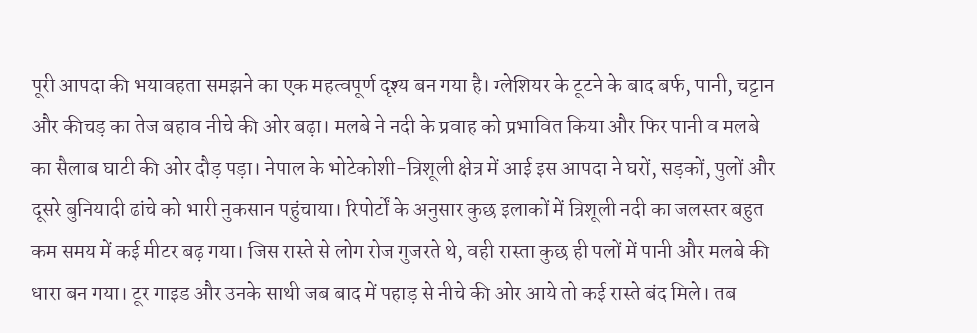पूरी आपदा की भयावहता समझने का एक महत्वपूर्ण दृश्य बन गया है। ग्लेशियर के टूटने के बाद बर्फ, पानी, चट्टान और कीचड़ का तेज बहाव नीचे की ओर बढ़ा। मलबे ने नदी के प्रवाह को प्रभावित किया और फिर पानी व मलबे का सैलाब घाटी की ओर दौड़ पड़ा। नेपाल के भोटेकोशी-त्रिशूली क्षेत्र में आई इस आपदा ने घरों, सड़कों, पुलों और दूसरे बुनियादी ढांचे को भारी नुकसान पहुंचाया। रिपोर्टों के अनुसार कुछ इलाकों में त्रिशूली नदी का जलस्तर बहुत कम समय में कई मीटर बढ़ गया। जिस रास्ते से लोग रोज गुजरते थे, वही रास्ता कुछ ही पलों में पानी और मलबे की धारा बन गया। टूर गाइड और उनके साथी जब बाद में पहाड़ से नीचे की ओर आये तो कई रास्ते बंद मिले। तब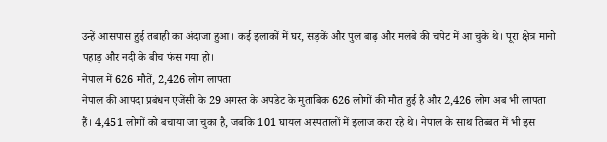उन्हें आसपास हुई तबाही का अंदाजा हुआ। कई इलाकों में घर, सड़कें और पुल बाढ़ और मलबे की चपेट में आ चुके थे। पूरा क्षेत्र मानो पहाड़ और नदी के बीच फंस गया हो।
नेपाल में 626 मौतें, 2,426 लोग लापता
नेपाल की आपदा प्रबंधन एजेंसी के 29 अगस्त के अपडेट के मुताबिक 626 लोगों की मौत हुई है और 2,426 लोग अब भी लापता हैं। 4,451 लोगों को बचाया जा चुका है, जबकि 101 घायल अस्पतालों में इलाज करा रहे थे। नेपाल के साथ तिब्बत में भी इस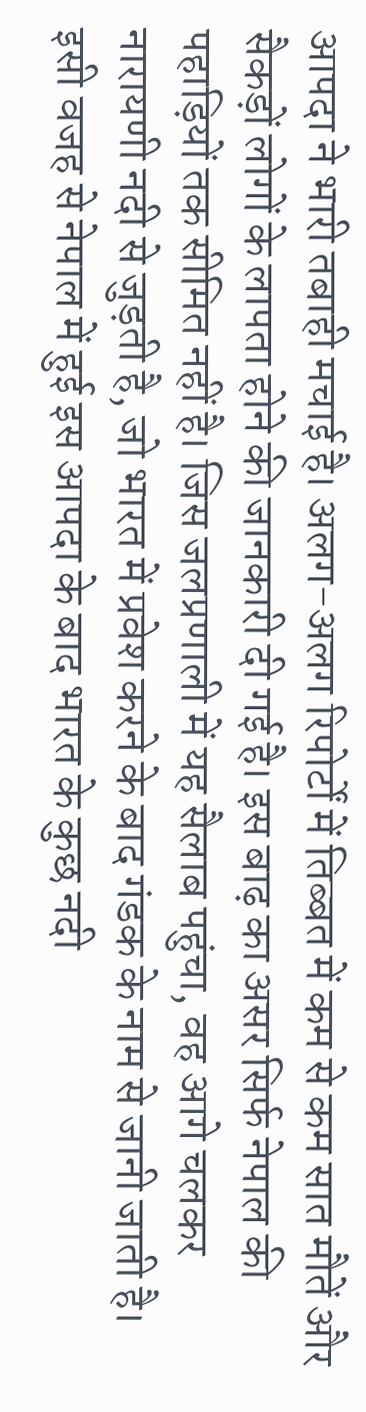आपदा ने भारी तबाही मचाई है। अलग-अलग रिपोर्टों में तिब्बत में कम से कम सात मौतें और सैकड़ों लोगों के लापता होने की जानकारी दी गई है। इस बाढ़ का असर सिर्फ नेपाल की पहाड़ियों तक सीमित नहीं है। जिस जलप्रणाली में यह सैलाब पहुंचा, वह आगे चलकर नारायणी नदी से जुड़ती है, जो भारत में प्रवेश करने के बाद गंडक के नाम से जानी जाती है। इसी वजह से नेपाल में हुई इस आपदा के बाद भारत के कुछ नदी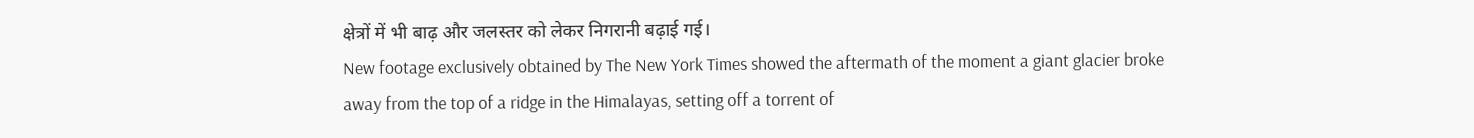क्षेत्रों में भी बाढ़ और जलस्तर को लेकर निगरानी बढ़ाई गई।
New footage exclusively obtained by The New York Times showed the aftermath of the moment a giant glacier broke away from the top of a ridge in the Himalayas, setting off a torrent of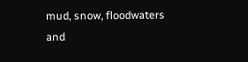mud, snow, floodwaters and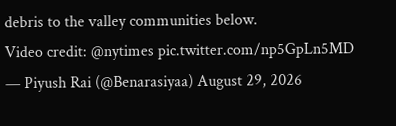debris to the valley communities below.
Video credit: @nytimes pic.twitter.com/np5GpLn5MD
— Piyush Rai (@Benarasiyaa) August 29, 2026